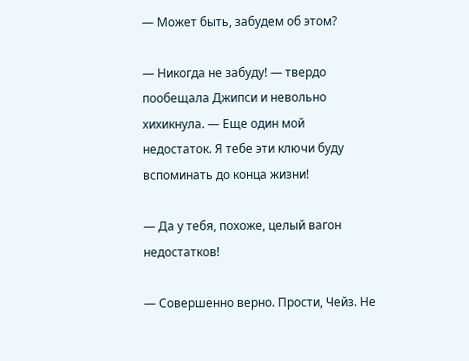— Может быть, забудем об этом?

— Никогда не забуду! — твердо пообещала Джипси и невольно хихикнула. — Еще один мой недостаток. Я тебе эти ключи буду вспоминать до конца жизни!

— Да у тебя, похоже, целый вагон недостатков!

— Совершенно верно. Прости, Чейз. Не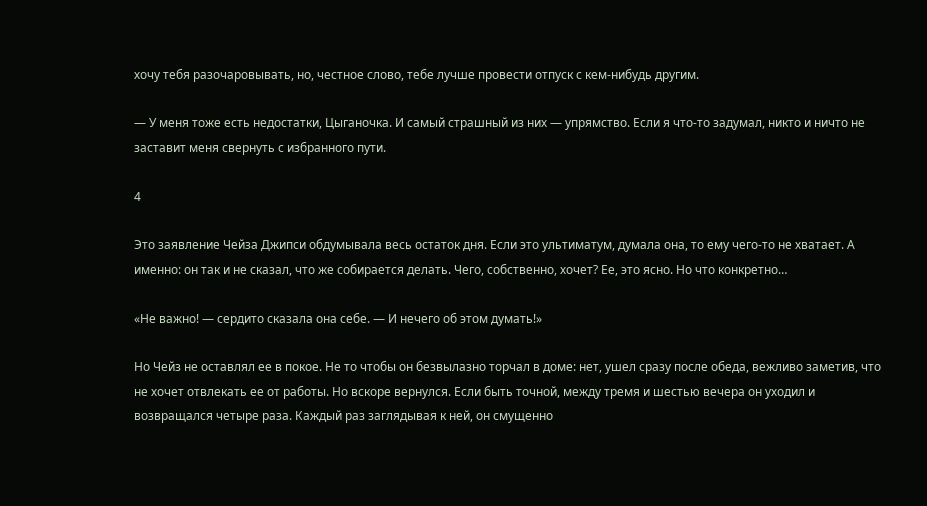хочу тебя разочаровывать, но, честное слово, тебе лучше провести отпуск с кем-нибудь другим.

— У меня тоже есть недостатки, Цыганочка. И самый страшный из них — упрямство. Если я что-то задумал, никто и ничто не заставит меня свернуть с избранного пути.

4

Это заявление Чейза Джипси обдумывала весь остаток дня. Если это ультиматум, думала она, то ему чего-то не хватает. А именно: он так и не сказал, что же собирается делать. Чего, собственно, хочет? Ее, это ясно. Но что конкретно…

«Не важно! — сердито сказала она себе. — И нечего об этом думать!»

Но Чейз не оставлял ее в покое. Не то чтобы он безвылазно торчал в доме: нет, ушел сразу после обеда, вежливо заметив, что не хочет отвлекать ее от работы. Но вскоре вернулся. Если быть точной, между тремя и шестью вечера он уходил и возвращался четыре раза. Каждый раз заглядывая к ней, он смущенно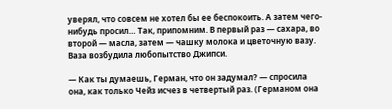уверял, что совсем не хотел бы ее беспокоить. А затем чего-нибудь просил… Так, припомним. В первый раз — сахара, во второй — масла, затем — чашку молока и цветочную вазу. Ваза возбудила любопытство Джипси.

— Как ты думаешь, Герман, что он задумал? — спросила она, как только Чейз исчез в четвертый раз. (Германом она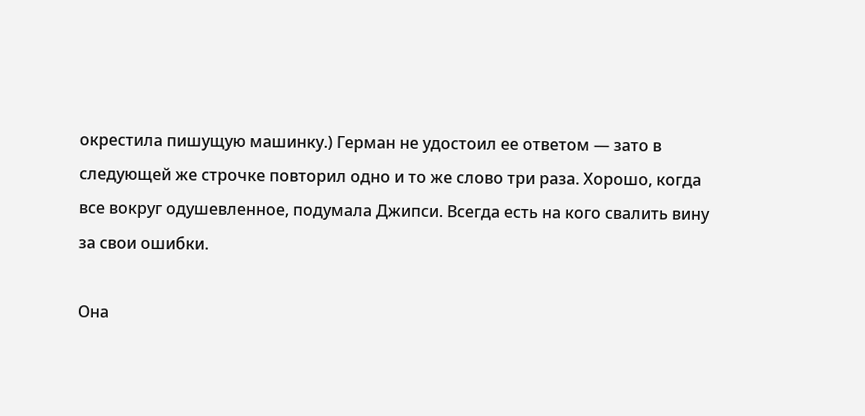окрестила пишущую машинку.) Герман не удостоил ее ответом — зато в следующей же строчке повторил одно и то же слово три раза. Хорошо, когда все вокруг одушевленное, подумала Джипси. Всегда есть на кого свалить вину за свои ошибки.

Она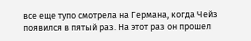все еще тупо смотрела на Германа, когда Чейз появился в пятый раз. На этот раз он прошел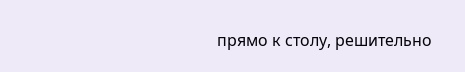прямо к столу, решительно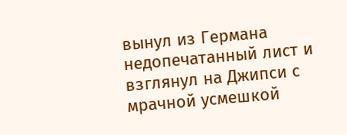вынул из Германа недопечатанный лист и взглянул на Джипси с мрачной усмешкой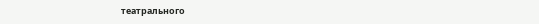театрального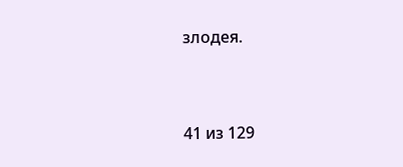злодея.



41 из 129